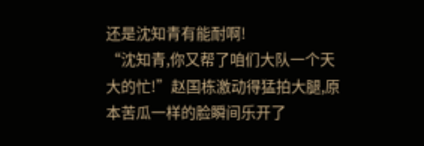还是沈知青有能耐啊!
“沈知青,你又帮了咱们大队一个天大的忙!”赵国栋激动得猛拍大腿,原本苦瓜一样的脸瞬间乐开了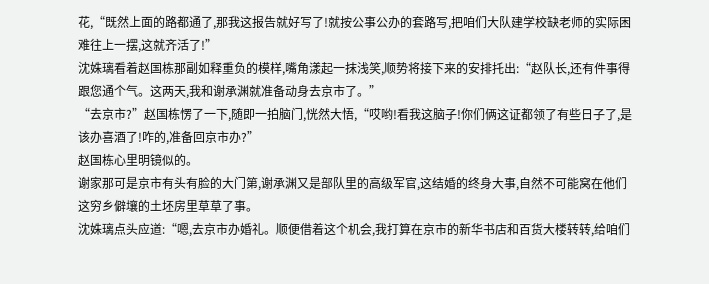花,“既然上面的路都通了,那我这报告就好写了!就按公事公办的套路写,把咱们大队建学校缺老师的实际困难往上一摆,这就齐活了!”
沈姝璃看着赵国栋那副如释重负的模样,嘴角漾起一抹浅笑,顺势将接下来的安排托出:“赵队长,还有件事得跟您通个气。这两天,我和谢承渊就准备动身去京市了。”
“去京市?”赵国栋愣了一下,随即一拍脑门,恍然大悟,“哎哟!看我这脑子!你们俩这证都领了有些日子了,是该办喜酒了!咋的,准备回京市办?”
赵国栋心里明镜似的。
谢家那可是京市有头有脸的大门第,谢承渊又是部队里的高级军官,这结婚的终身大事,自然不可能窝在他们这穷乡僻壤的土坯房里草草了事。
沈姝璃点头应道:“嗯,去京市办婚礼。顺便借着这个机会,我打算在京市的新华书店和百货大楼转转,给咱们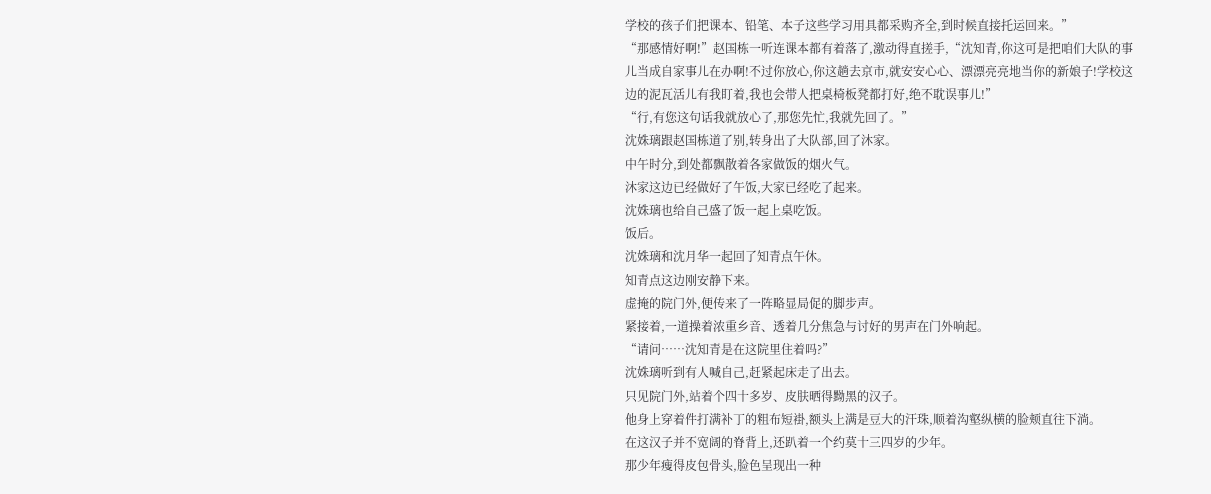学校的孩子们把课本、铅笔、本子这些学习用具都采购齐全,到时候直接托运回来。”
“那感情好啊!”赵国栋一听连课本都有着落了,激动得直搓手,“沈知青,你这可是把咱们大队的事儿当成自家事儿在办啊!不过你放心,你这趟去京市,就安安心心、漂漂亮亮地当你的新娘子!学校这边的泥瓦活儿有我盯着,我也会带人把桌椅板凳都打好,绝不耽误事儿!”
“行,有您这句话我就放心了,那您先忙,我就先回了。”
沈姝璃跟赵国栋道了别,转身出了大队部,回了沐家。
中午时分,到处都飘散着各家做饭的烟火气。
沐家这边已经做好了午饭,大家已经吃了起来。
沈姝璃也给自己盛了饭一起上桌吃饭。
饭后。
沈姝璃和沈月华一起回了知青点午休。
知青点这边刚安静下来。
虚掩的院门外,便传来了一阵略显局促的脚步声。
紧接着,一道操着浓重乡音、透着几分焦急与讨好的男声在门外响起。
“请问……沈知青是在这院里住着吗?”
沈姝璃听到有人喊自己,赶紧起床走了出去。
只见院门外,站着个四十多岁、皮肤晒得黝黑的汉子。
他身上穿着件打满补丁的粗布短褂,额头上满是豆大的汗珠,顺着沟壑纵横的脸颊直往下淌。
在这汉子并不宽阔的脊背上,还趴着一个约莫十三四岁的少年。
那少年瘦得皮包骨头,脸色呈现出一种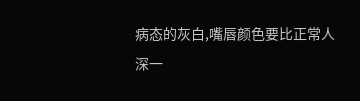病态的灰白,嘴唇颜色要比正常人深一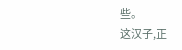些。
这汉子,正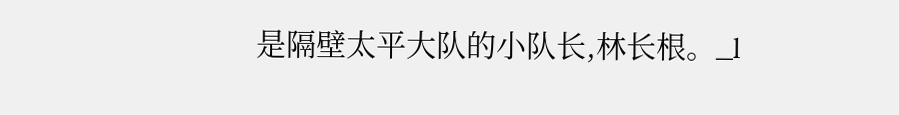是隔壁太平大队的小队长,林长根。_l